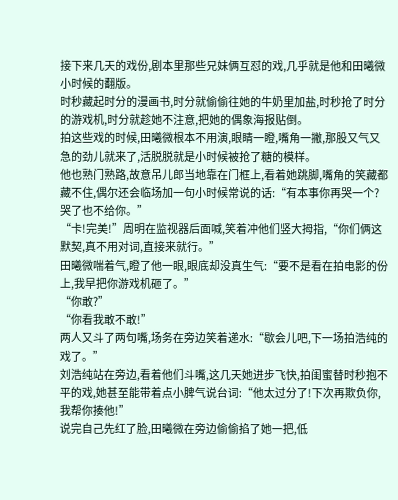接下来几天的戏份,剧本里那些兄妹俩互怼的戏,几乎就是他和田曦微小时候的翻版。
时秒藏起时分的漫画书,时分就偷偷往她的牛奶里加盐,时秒抢了时分的游戏机,时分就趁她不注意,把她的偶象海报贴倒。
拍这些戏的时候,田曦微根本不用演,眼睛一瞪,嘴角一撇,那股又气又急的劲儿就来了,活脱脱就是小时候被抢了糖的模样。
他也熟门熟路,故意吊儿郎当地靠在门框上,看着她跳脚,嘴角的笑藏都藏不住,偶尔还会临场加一句小时候常说的话:“有本事你再哭一个?哭了也不给你。”
“卡!完美!”周明在监视器后面喊,笑着冲他们竖大拇指,“你们俩这默契,真不用对词,直接来就行。”
田曦微喘着气,瞪了他一眼,眼底却没真生气:“要不是看在拍电影的份上,我早把你游戏机砸了。”
“你敢?”
“你看我敢不敢!”
两人又斗了两句嘴,场务在旁边笑着递水:“歇会儿吧,下一场拍浩纯的戏了。”
刘浩纯站在旁边,看着他们斗嘴,这几天她进步飞快,拍闺蜜替时秒抱不平的戏,她甚至能带着点小脾气说台词:“他太过分了!下次再欺负你,我帮你揍他!”
说完自己先红了脸,田曦微在旁边偷偷掐了她一把,低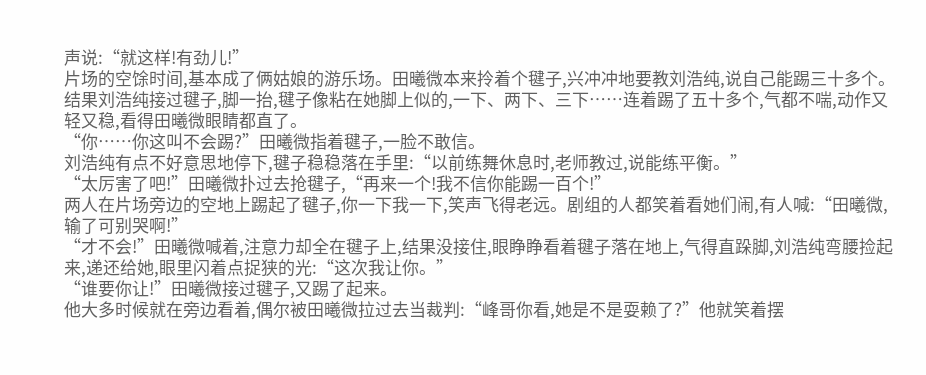声说:“就这样!有劲儿!”
片场的空馀时间,基本成了俩姑娘的游乐场。田曦微本来拎着个毽子,兴冲冲地要教刘浩纯,说自己能踢三十多个。
结果刘浩纯接过毽子,脚一抬,毽子像粘在她脚上似的,一下、两下、三下……连着踢了五十多个,气都不喘,动作又轻又稳,看得田曦微眼睛都直了。
“你……你这叫不会踢?”田曦微指着毽子,一脸不敢信。
刘浩纯有点不好意思地停下,毽子稳稳落在手里:“以前练舞休息时,老师教过,说能练平衡。”
“太厉害了吧!”田曦微扑过去抢毽子,“再来一个!我不信你能踢一百个!”
两人在片场旁边的空地上踢起了毽子,你一下我一下,笑声飞得老远。剧组的人都笑着看她们闹,有人喊:“田曦微,输了可别哭啊!”
“才不会!”田曦微喊着,注意力却全在毽子上,结果没接住,眼睁睁看着毽子落在地上,气得直跺脚,刘浩纯弯腰捡起来,递还给她,眼里闪着点捉狭的光:“这次我让你。”
“谁要你让!”田曦微接过毽子,又踢了起来。
他大多时候就在旁边看着,偶尔被田曦微拉过去当裁判:“峰哥你看,她是不是耍赖了?”他就笑着摆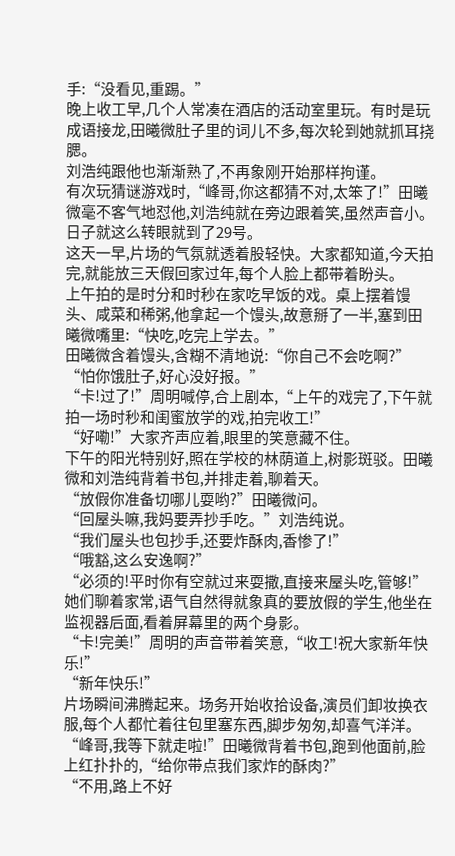手:“没看见,重踢。”
晚上收工早,几个人常凑在酒店的活动室里玩。有时是玩成语接龙,田曦微肚子里的词儿不多,每次轮到她就抓耳挠腮。
刘浩纯跟他也渐渐熟了,不再象刚开始那样拘谨。
有次玩猜谜游戏时,“峰哥,你这都猜不对,太笨了!”田曦微毫不客气地怼他,刘浩纯就在旁边跟着笑,虽然声音小。
日子就这么转眼就到了29号。
这天一早,片场的气氛就透着股轻快。大家都知道,今天拍完,就能放三天假回家过年,每个人脸上都带着盼头。
上午拍的是时分和时秒在家吃早饭的戏。桌上摆着馒头、咸菜和稀粥,他拿起一个馒头,故意掰了一半,塞到田曦微嘴里:“快吃,吃完上学去。”
田曦微含着馒头,含糊不清地说:“你自己不会吃啊?”
“怕你饿肚子,好心没好报。”
“卡!过了!”周明喊停,合上剧本,“上午的戏完了,下午就拍一场时秒和闺蜜放学的戏,拍完收工!”
“好嘞!”大家齐声应着,眼里的笑意藏不住。
下午的阳光特别好,照在学校的林荫道上,树影斑驳。田曦微和刘浩纯背着书包,并排走着,聊着天。
“放假你准备切哪儿耍哟?”田曦微问。
“回屋头嘛,我妈要弄抄手吃。”刘浩纯说。
“我们屋头也包抄手,还要炸酥肉,香惨了!”
“哦豁,这么安逸啊?”
“必须的!平时你有空就过来耍撒,直接来屋头吃,管够!”
她们聊着家常,语气自然得就象真的要放假的学生,他坐在监视器后面,看着屏幕里的两个身影。
“卡!完美!”周明的声音带着笑意,“收工!祝大家新年快乐!”
“新年快乐!”
片场瞬间沸腾起来。场务开始收拾设备,演员们卸妆换衣服,每个人都忙着往包里塞东西,脚步匆匆,却喜气洋洋。
“峰哥,我等下就走啦!”田曦微背着书包,跑到他面前,脸上红扑扑的,“给你带点我们家炸的酥肉?”
“不用,路上不好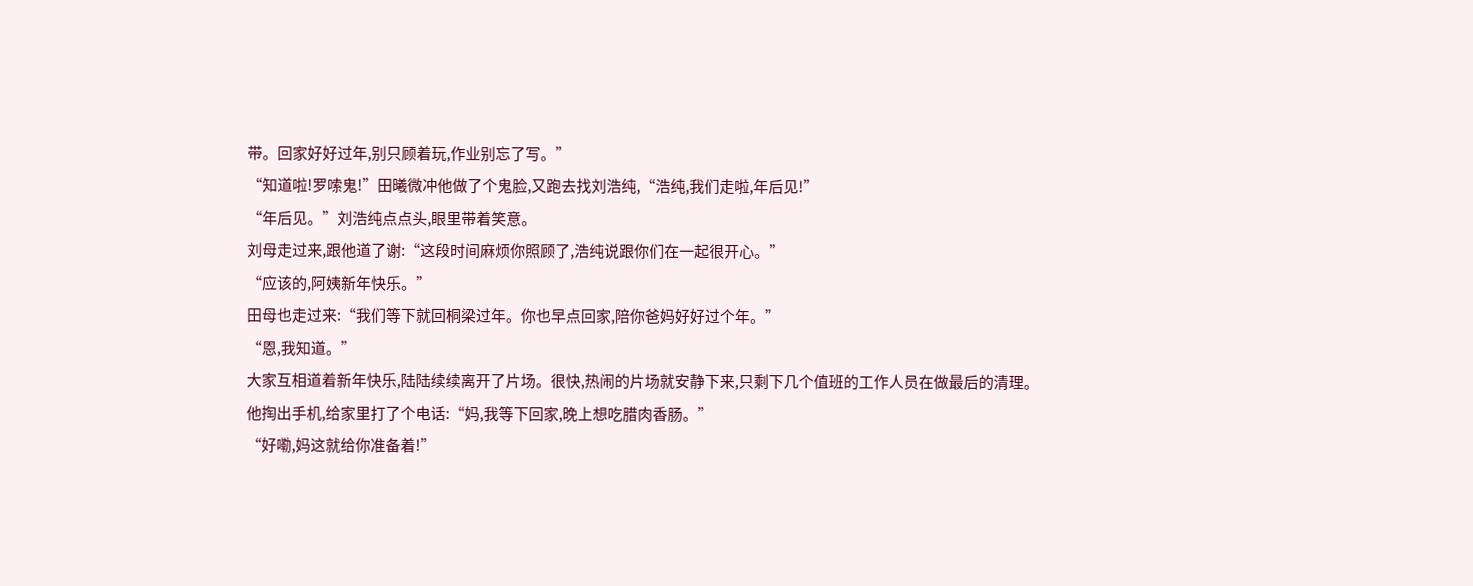带。回家好好过年,别只顾着玩,作业别忘了写。”
“知道啦!罗嗦鬼!”田曦微冲他做了个鬼脸,又跑去找刘浩纯,“浩纯,我们走啦,年后见!”
“年后见。”刘浩纯点点头,眼里带着笑意。
刘母走过来,跟他道了谢:“这段时间麻烦你照顾了,浩纯说跟你们在一起很开心。”
“应该的,阿姨新年快乐。”
田母也走过来:“我们等下就回桐梁过年。你也早点回家,陪你爸妈好好过个年。”
“恩,我知道。”
大家互相道着新年快乐,陆陆续续离开了片场。很快,热闹的片场就安静下来,只剩下几个值班的工作人员在做最后的清理。
他掏出手机,给家里打了个电话:“妈,我等下回家,晚上想吃腊肉香肠。”
“好嘞,妈这就给你准备着!”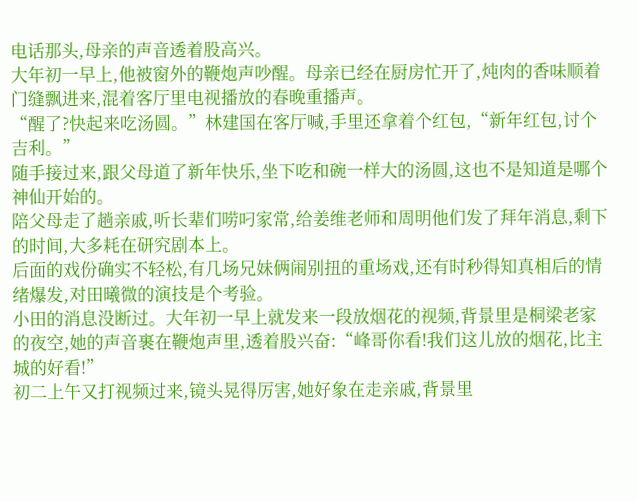电话那头,母亲的声音透着股高兴。
大年初一早上,他被窗外的鞭炮声吵醒。母亲已经在厨房忙开了,炖肉的香味顺着门缝飘进来,混着客厅里电视播放的春晚重播声。
“醒了?快起来吃汤圆。”林建国在客厅喊,手里还拿着个红包,“新年红包,讨个吉利。”
随手接过来,跟父母道了新年快乐,坐下吃和碗一样大的汤圆,这也不是知道是哪个神仙开始的。
陪父母走了趟亲戚,听长辈们唠叼家常,给姜维老师和周明他们发了拜年消息,剩下的时间,大多耗在研究剧本上。
后面的戏份确实不轻松,有几场兄妹俩闹别扭的重场戏,还有时秒得知真相后的情绪爆发,对田曦微的演技是个考验。
小田的消息没断过。大年初一早上就发来一段放烟花的视频,背景里是桐梁老家的夜空,她的声音裹在鞭炮声里,透着股兴奋:“峰哥你看!我们这儿放的烟花,比主城的好看!”
初二上午又打视频过来,镜头晃得厉害,她好象在走亲戚,背景里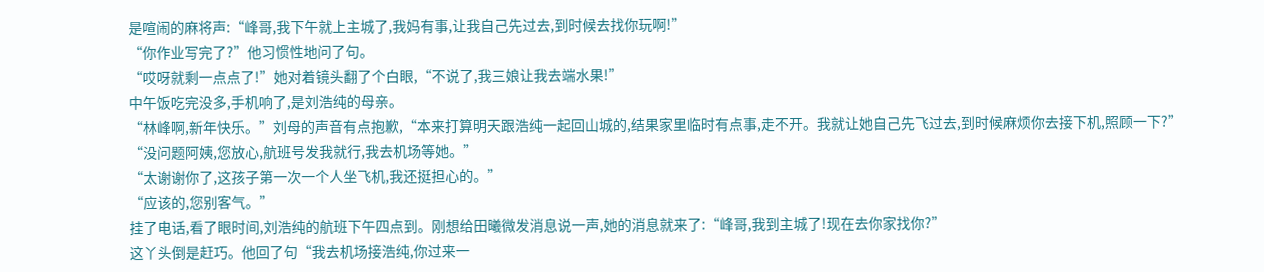是喧闹的麻将声:“峰哥,我下午就上主城了,我妈有事,让我自己先过去,到时候去找你玩啊!”
“你作业写完了?”他习惯性地问了句。
“哎呀就剩一点点了!”她对着镜头翻了个白眼,“不说了,我三娘让我去端水果!”
中午饭吃完没多,手机响了,是刘浩纯的母亲。
“林峰啊,新年快乐。”刘母的声音有点抱歉,“本来打算明天跟浩纯一起回山城的,结果家里临时有点事,走不开。我就让她自己先飞过去,到时候麻烦你去接下机,照顾一下?”
“没问题阿姨,您放心,航班号发我就行,我去机场等她。”
“太谢谢你了,这孩子第一次一个人坐飞机,我还挺担心的。”
“应该的,您别客气。”
挂了电话,看了眼时间,刘浩纯的航班下午四点到。刚想给田曦微发消息说一声,她的消息就来了:“峰哥,我到主城了!现在去你家找你?”
这丫头倒是赶巧。他回了句“我去机场接浩纯,你过来一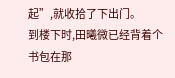起”,就收拾了下出门。
到楼下时,田曦微已经背着个书包在那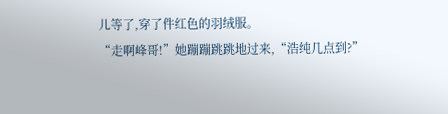儿等了,穿了件红色的羽绒服。
“走啊峰哥!”她蹦蹦跳跳地过来,“浩纯几点到?”